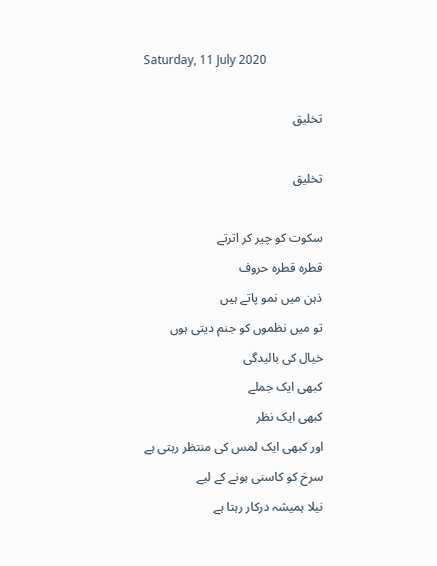Saturday, 11 July 2020

تخلیق

تخلیق

سکوت کو چیر کر اترتے
قطرہ قطرہ حروف
ذہن میں نمو پاتے ہیں
تو میں نظموں کو جنم دیتی ہوں
خیال کی بالیدگی
کبھی ایک جملے
کبھی ایک نظر
اور کبھی ایک لمس کی منتظر رہتی ہے
سرخ کو کاسنی ہونے کے لیے
نیلا ہمیشہ درکار رہتا ہے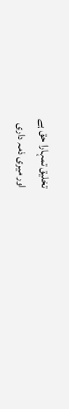تخلیق تمہارا حق ہے
اور میری ذمہ داری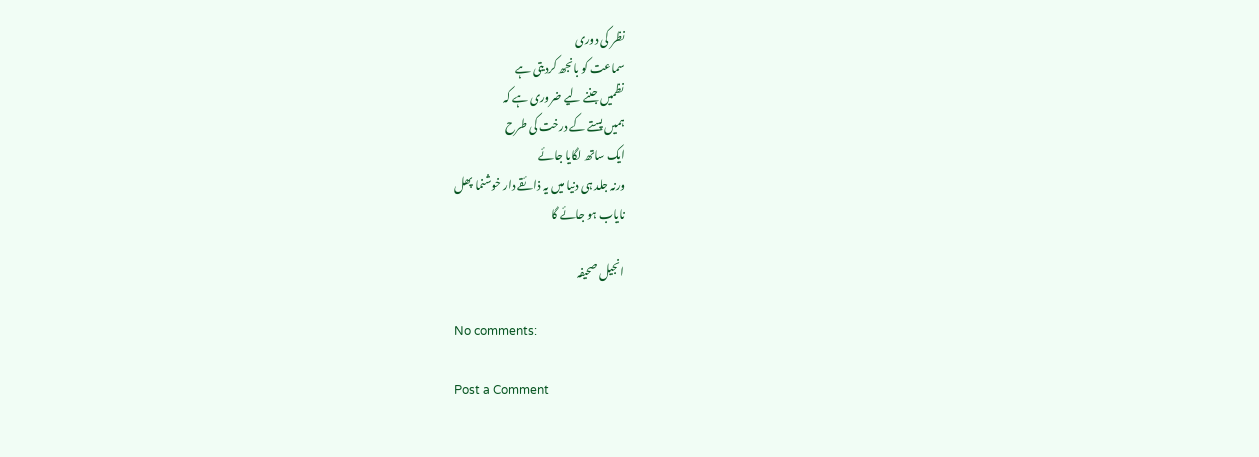نظر کی دوری
سماعت کو بانجھ کردیتی ہے
نظمیں جننے لیے ضروری ہے کہ
ہمیں پستے کے درخت کی طرح
ایک ساتھ لگایا جائے
ورنہ جلد ہی دنیا میں یہ ذائقے دار خوشنما پھل
نایاب ہو جائے گا

انجیل صحیفہ

No comments:

Post a Comment